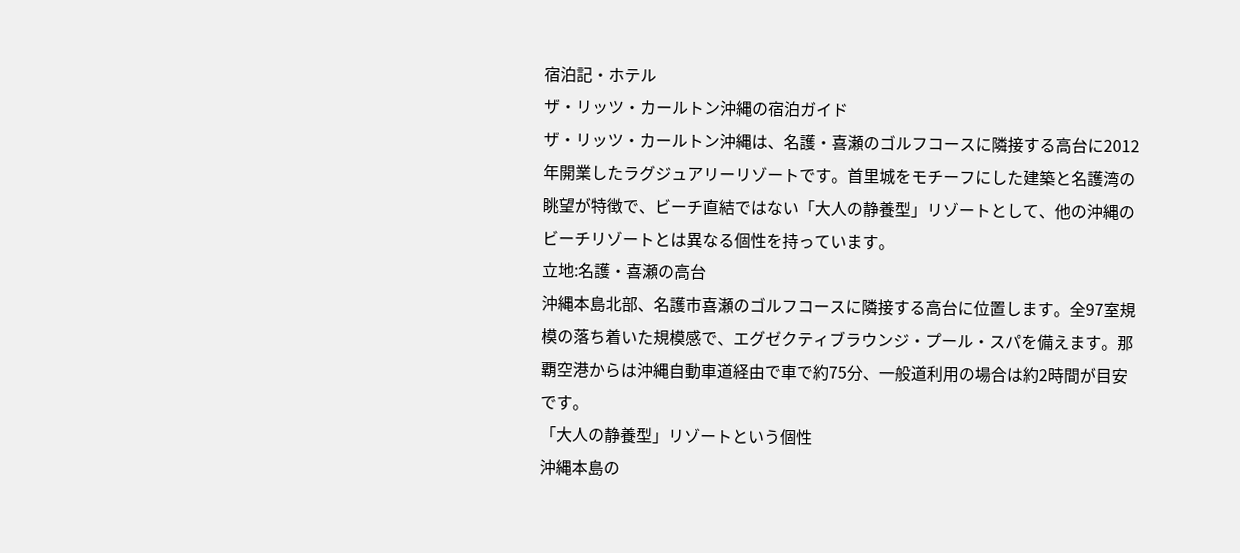宿泊記・ホテル
ザ・リッツ・カールトン沖縄の宿泊ガイド
ザ・リッツ・カールトン沖縄は、名護・喜瀬のゴルフコースに隣接する高台に2012年開業したラグジュアリーリゾートです。首里城をモチーフにした建築と名護湾の眺望が特徴で、ビーチ直結ではない「大人の静養型」リゾートとして、他の沖縄のビーチリゾートとは異なる個性を持っています。
立地:名護・喜瀬の高台
沖縄本島北部、名護市喜瀬のゴルフコースに隣接する高台に位置します。全97室規模の落ち着いた規模感で、エグゼクティブラウンジ・プール・スパを備えます。那覇空港からは沖縄自動車道経由で車で約75分、一般道利用の場合は約2時間が目安です。
「大人の静養型」リゾートという個性
沖縄本島の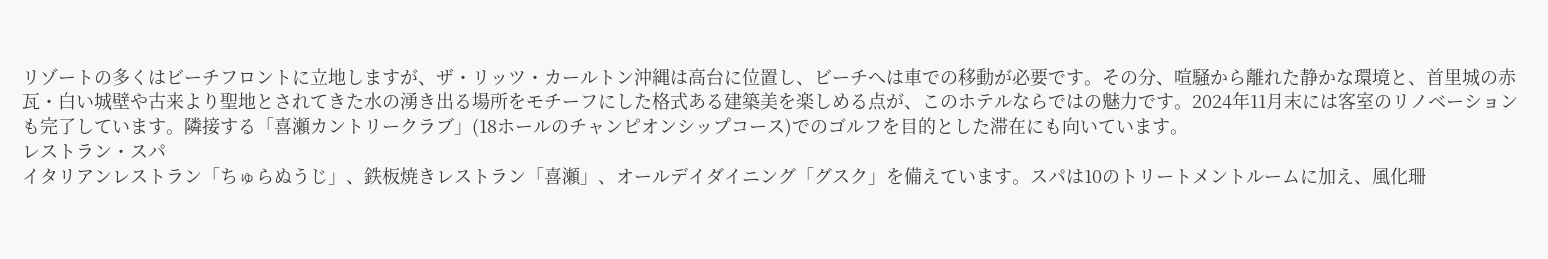リゾートの多くはビーチフロントに立地しますが、ザ・リッツ・カールトン沖縄は高台に位置し、ビーチへは車での移動が必要です。その分、喧騒から離れた静かな環境と、首里城の赤瓦・白い城壁や古来より聖地とされてきた水の湧き出る場所をモチーフにした格式ある建築美を楽しめる点が、このホテルならではの魅力です。2024年11月末には客室のリノベーションも完了しています。隣接する「喜瀬カントリークラブ」(18ホールのチャンピオンシップコース)でのゴルフを目的とした滞在にも向いています。
レストラン・スパ
イタリアンレストラン「ちゅらぬうじ」、鉄板焼きレストラン「喜瀬」、オールデイダイニング「グスク」を備えています。スパは10のトリートメントルームに加え、風化珊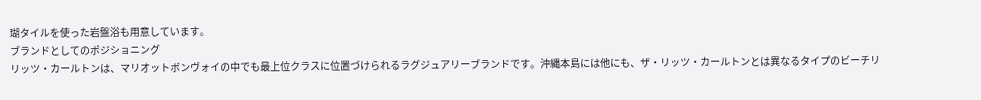瑚タイルを使った岩盤浴も用意しています。
ブランドとしてのポジショニング
リッツ・カールトンは、マリオットボンヴォイの中でも最上位クラスに位置づけられるラグジュアリーブランドです。沖縄本島には他にも、ザ・リッツ・カールトンとは異なるタイプのビーチリ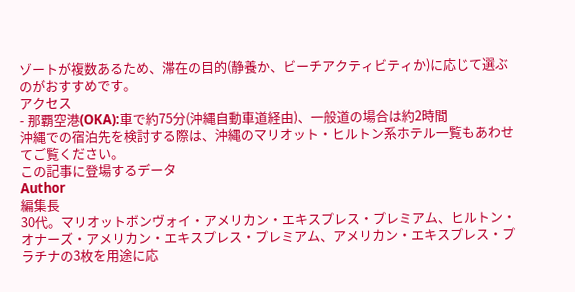ゾートが複数あるため、滞在の目的(静養か、ビーチアクティビティか)に応じて選ぶのがおすすめです。
アクセス
- 那覇空港(OKA):車で約75分(沖縄自動車道経由)、一般道の場合は約2時間
沖縄での宿泊先を検討する際は、沖縄のマリオット・ヒルトン系ホテル一覧もあわせてご覧ください。
この記事に登場するデータ
Author
編集長
30代。マリオットボンヴォイ・アメリカン・エキスプレス・プレミアム、ヒルトン・オナーズ・アメリカン・エキスプレス・プレミアム、アメリカン・エキスプレス・プラチナの3枚を用途に応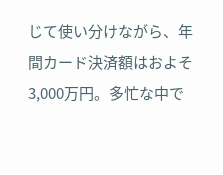じて使い分けながら、年間カード決済額はおよそ3,000万円。多忙な中で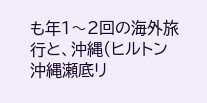も年1〜2回の海外旅行と、沖縄(ヒルトン沖縄瀬底リ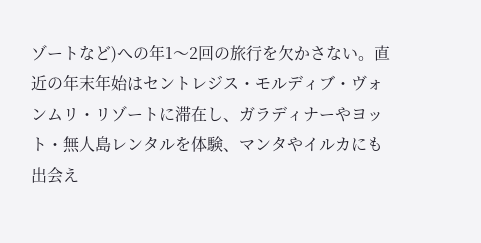ゾートなど)への年1〜2回の旅行を欠かさない。直近の年末年始はセントレジス・モルディブ・ヴォンムリ・リゾートに滞在し、ガラディナーやヨット・無人島レンタルを体験、マンタやイルカにも出会え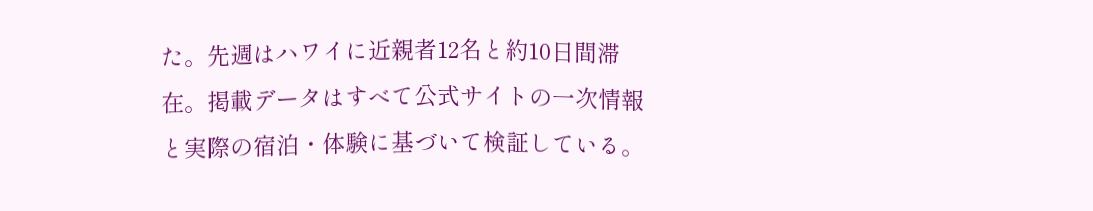た。先週はハワイに近親者12名と約10日間滞在。掲載データはすべて公式サイトの一次情報と実際の宿泊・体験に基づいて検証している。